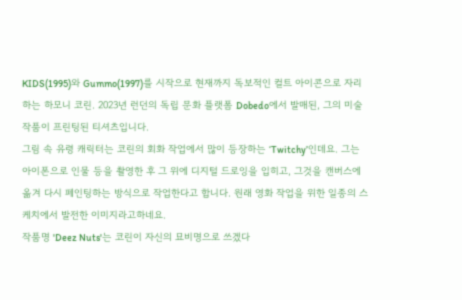KIDS(1995)와 Gummo(1997)를 시작으로 현재까지 독보적인 컬트 아이콘으로 자리하는 하모니 코린. 2023년 런던의 독립 문화 플랫폼 Dobedo에서 발매된, 그의 미술 작품이 프린팅된 티셔츠입니다.
그림 속 유령 캐릭터는 코린의 회화 작업에서 많이 등장하는 ‘Twitchy’인데요. 그는 아이폰으로 인물 등을 촬영한 후 그 위에 디지털 드로잉을 입히고, 그것을 캔버스에 옮겨 다시 페인팅하는 방식으로 작업한다고 합니다. 원래 영화 작업을 위한 일종의 스케치에서 발전한 이미지라고하네요.
작품명 'Deez Nuts'는 코린이 자신의 묘비명으로 쓰겠다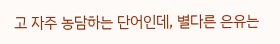고 자주 농담하는 단어인데, 별다른 은유는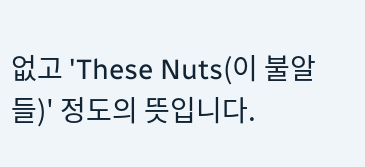없고 'These Nuts(이 불알들)' 정도의 뜻입니다.